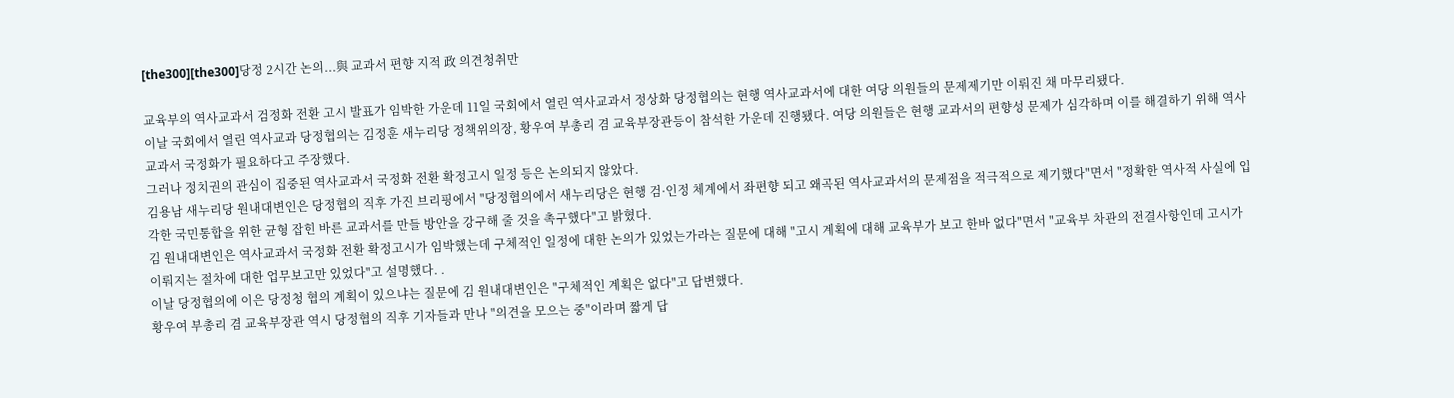[the300][the300]당정 2시간 논의...與 교과서 편향 지적 政 의견청취만

교육부의 역사교과서 검정화 전환 고시 발표가 임박한 가운데 11일 국회에서 열린 역사교과서 정상화 당정협의는 현행 역사교과서에 대한 여당 의원들의 문제제기만 이뤄진 채 마무리됐다.
이날 국회에서 열린 역사교과 당정협의는 김정훈 새누리당 정책위의장, 황우여 부총리 겸 교육부장관등이 참석한 가운데 진행됐다. 여당 의원들은 현행 교과서의 편향성 문제가 심각하며 이를 해결하기 위해 역사교과서 국정화가 필요하다고 주장했다.
그러나 정치권의 관심이 집중된 역사교과서 국정화 전환 확정고시 일정 등은 논의되지 않았다.
김용남 새누리당 원내대변인은 당정협의 직후 가진 브리핑에서 "당정협의에서 새누리당은 현행 검·인정 체계에서 좌편향 되고 왜곡된 역사교과서의 문제점을 적극적으로 제기했다"면서 "정확한 역사적 사실에 입각한 국민통합을 위한 균형 잡힌 바른 교과서를 만들 방안을 강구해 줄 것을 촉구했다"고 밝혔다.
김 원내대변인은 역사교과서 국정화 전환 확정고시가 임박했는데 구체적인 일정에 대한 논의가 있었는가라는 질문에 대해 "고시 계획에 대해 교육부가 보고 한바 없다"면서 "교육부 차관의 전결사항인데 고시가 이뤄지는 절차에 대한 업무보고만 있었다"고 설명했다. .
이날 당정협의에 이은 당정청 협의 계획이 있으냐는 질문에 김 원내대변인은 "구체적인 계획은 없다"고 답변했다.
황우여 부총리 겸 교육부장관 역시 당정협의 직후 기자들과 만나 "의견을 모으는 중"이라며 짧게 답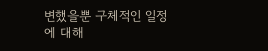변했을뿐 구체적인 일정에 대해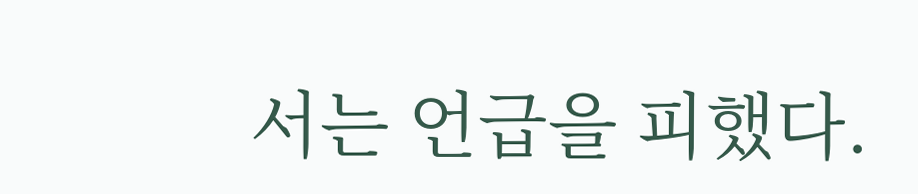서는 언급을 피했다.